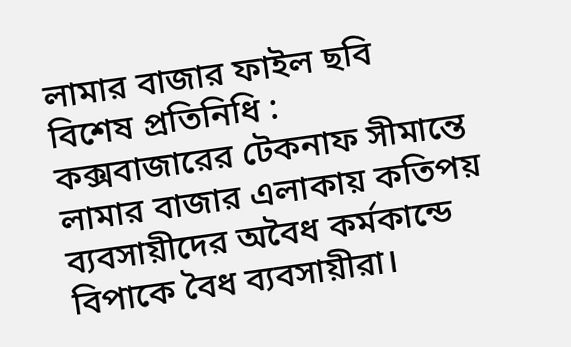লামার বাজার ফাইল ছবি
বিশেষ প্রতিনিধি :
কক্সবাজারের টেকনাফ সীমান্তে লামার বাজার এলাকায় কতিপয় ব্যবসায়ীদের অবৈধ কর্মকান্ডে বিপাকে বৈধ ব্যবসায়ীরা।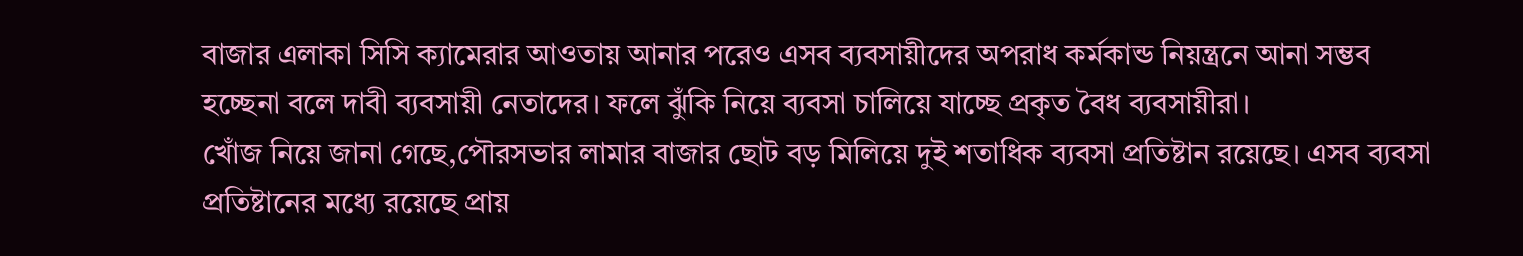বাজার এলাকা সিসি ক্যামেরার আওতায় আনার পরেও এসব ব্যবসায়ীদের অপরাধ কর্মকান্ড নিয়ন্ত্রনে আনা সম্ভব হচ্ছেনা বলে দাবী ব্যবসায়ী নেতাদের। ফলে ঝুঁকি নিয়ে ব্যবসা চালিয়ে যাচ্ছে প্রকৃত বৈধ ব্যবসায়ীরা।
খোঁজ নিয়ে জানা গেছে,পৌরসভার লামার বাজার ছোট বড় মিলিয়ে দুই শতাধিক ব্যবসা প্রতিষ্টান রয়েছে। এসব ব্যবসা প্রতিষ্টানের মধ্যে রয়েছে প্রায়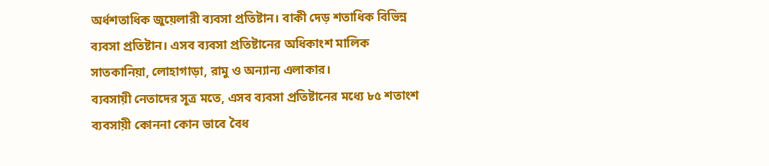অর্ধশতাধিক জুয়েলারী ব্যবসা প্রতিষ্টান। বাকী দেড় শতাধিক বিভিন্ন ব্যবসা প্রতিষ্টান। এসব ব্যবসা প্রতিষ্টানের অধিকাংশ মালিক সাতকানিয়া, লোহাগাড়া, রামু ও অন্যান্য এলাকার।
ব্যবসায়ী নেতাদের সূত্র মতে, এসব ব্যবসা প্রতিষ্টানের মধ্যে ৮৫ শতাংশ ব্যবসায়ী কোননা কোন ভাবে বৈধ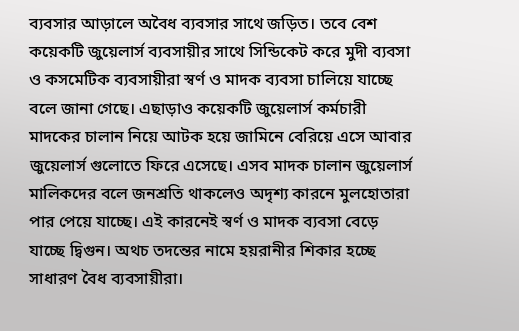ব্যবসার আড়ালে অবৈধ ব্যবসার সাথে জড়িত। তবে বেশ কয়েকটি জুয়েলার্স ব্যবসায়ীর সাথে সিন্ডিকেট করে মুদী ব্যবসা ও কসমেটিক ব্যবসায়ীরা স্বর্ণ ও মাদক ব্যবসা চালিয়ে যাচ্ছে বলে জানা গেছে। এছাড়াও কয়েকটি জুয়েলার্স কর্মচারী মাদকের চালান নিয়ে আটক হয়ে জামিনে বেরিয়ে এসে আবার জুয়েলার্স গুলোতে ফিরে এসেছে। এসব মাদক চালান জুয়েলার্স মালিকদের বলে জনশ্রতি থাকলেও অদৃশ্য কারনে মুলহোতারা পার পেয়ে যাচ্ছে। এই কারনেই স্বর্ণ ও মাদক ব্যবসা বেড়ে যাচ্ছে দ্বিগুন। অথচ তদন্তের নামে হয়রানীর শিকার হচ্ছে সাধারণ বৈধ ব্যবসায়ীরা।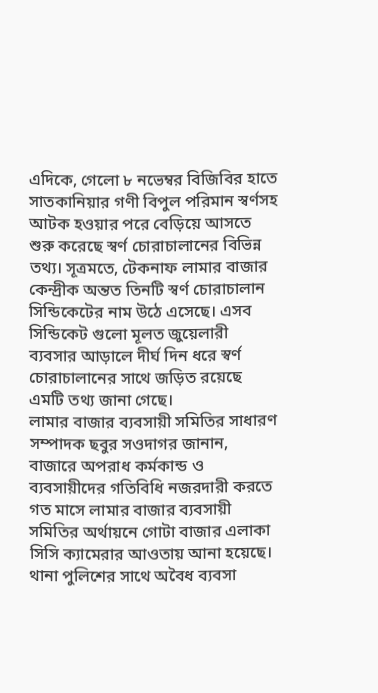এদিকে, গেলো ৮ নভেম্বর বিজিবির হাতে সাতকানিয়ার গণী বিপুল পরিমান স্বর্ণসহ আটক হওয়ার পরে বেড়িয়ে আসতে শুরু করেছে স্বর্ণ চোরাচালানের বিভিন্ন তথ্য। সূত্রমতে, টেকনাফ লামার বাজার কেন্দ্রীক অন্তত তিনটি স্বর্ণ চোরাচালান সিন্ডিকেটের নাম উঠে এসেছে। এসব সিন্ডিকেট গুলো মূলত জুয়েলারী ব্যবসার আড়ালে দীর্ঘ দিন ধরে স্বর্ণ চোরাচালানের সাথে জড়িত রয়েছে এমটি তথ্য জানা গেছে।
লামার বাজার ব্যবসায়ী সমিতির সাধারণ সম্পাদক ছবুর সওদাগর জানান, বাজারে অপরাধ কর্মকান্ড ও ব্যবসায়ীদের গতিবিধি নজরদারী করতে গত মাসে লামার বাজার ব্যবসায়ী সমিতির অর্থায়নে গোটা বাজার এলাকা সিসি ক্যামেরার আওতায় আনা হয়েছে। থানা পুলিশের সাথে অবৈধ ব্যবসা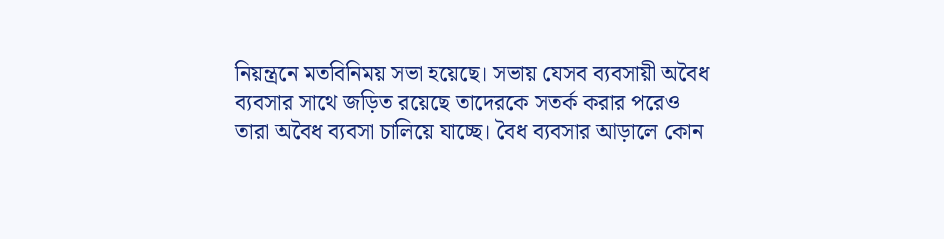নিয়ন্ত্রনে মতবিনিময় সভা হয়েছে। সভায় যেসব ব্যবসায়ী অবৈধ ব্যবসার সাথে জড়িত রয়েছে তাদেরকে সতর্ক করার পরেও তারা অবৈধ ব্যবসা চালিয়ে যাচ্ছে। বৈধ ব্যবসার আড়ালে কোন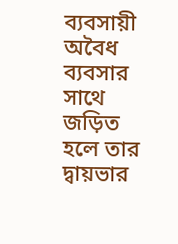ব্যবসায়ী অবৈধ ব্যবসার সাথে জড়িত হলে তার দ্বায়ভার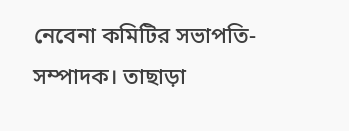নেবেনা কমিটির সভাপতি-সম্পাদক। তাছাড়া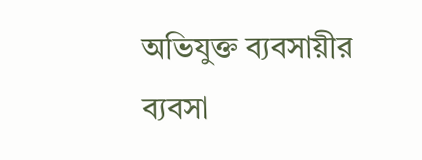অভিযুক্ত ব্যবসায়ীর ব্যবসা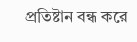প্রতিষ্টান বন্ধ করে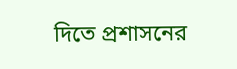দিতে প্রশাসনের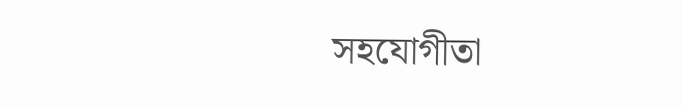সহযোগীতা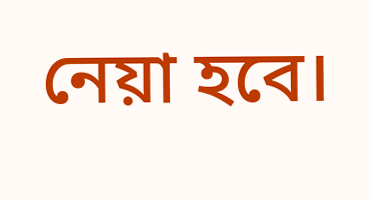নেয়া হবে।